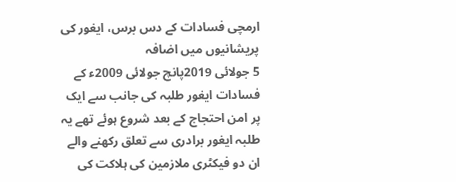ارمچی فسادات کے دس برس، ایغور کی پریشانیوں میں اضافہ
5 جولائی 2019پانچ جولائی 2009ء کے فسادات ایغور طلبہ کی جانب سے ایک پر امن احتجاج کے بعد شروع ہوئے تھے یہ طلبہ ایغور برادری سے تعلق رکھنے والے ان دو فیکٹری ملازمین کی ہلاکت کی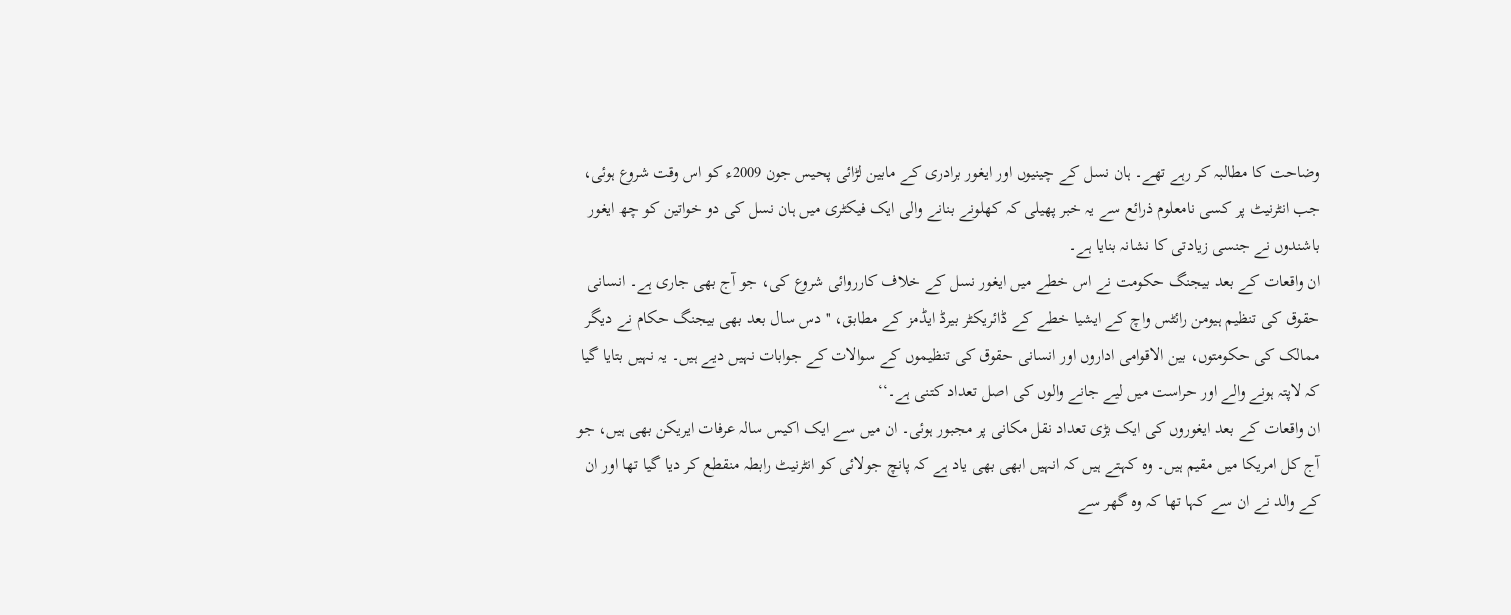وضاحت کا مطالبہ کر رہے تھے۔ ہان نسل کے چینیوں اور ایغور برادری کے مابین لڑائی پحیس جون 2009ء کو اس وقت شروع ہوئی، جب انٹرنیٹ پر کسی نامعلوم ذرائع سے یہ خبر پھیلی کہ کھلونے بنانے والی ایک فیکٹری میں ہان نسل کی دو خواتین کو چھ ایغور باشندوں نے جنسی زیادتی کا نشانہ بنایا ہے۔
ان واقعات کے بعد بیجنگ حکومت نے اس خطے میں ایغور نسل کے خلاف کارروائی شروع کی، جو آج بھی جاری ہے۔ انسانی حقوق کی تنظیم ہیومن رائٹس واچ کے ایشیا خطے کے ڈائریکٹر بیرڈ ایڈمز کے مطابق، ''دس سال بعد بھی بیجنگ حکام نے دیگر ممالک کی حکومتوں، بین الاقوامی اداروں اور انسانی حقوق کی تنظیموں کے سوالات کے جوابات نہیں دیے ہیں۔ یہ نہیں بتایا گیا کہ لاپتہ ہونے والے اور حراست میں لیے جانے والوں کی اصل تعداد کتنی ہے۔‘‘
ان واقعات کے بعد ایغوروں کی ایک بڑی تعداد نقل مکانی پر مجبور ہوئی۔ ان میں سے ایک اکیس سالہ عرفات ایریکن بھی ہیں، جو آج کل امریکا میں مقیم ہیں۔ وہ کہتے ہیں کہ انہیں ابھی بھی یاد ہے کہ پانچ جولائی کو انٹرنیٹ رابطہ منقطع کر دیا گیا تھا اور ان کے والد نے ان سے کہا تھا کہ وہ گھر سے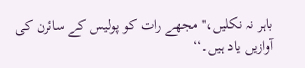باہر نہ نکلیں،'' مجھے رات کو پولیس کے سائرن کی آوازیں یاد ہیں۔‘‘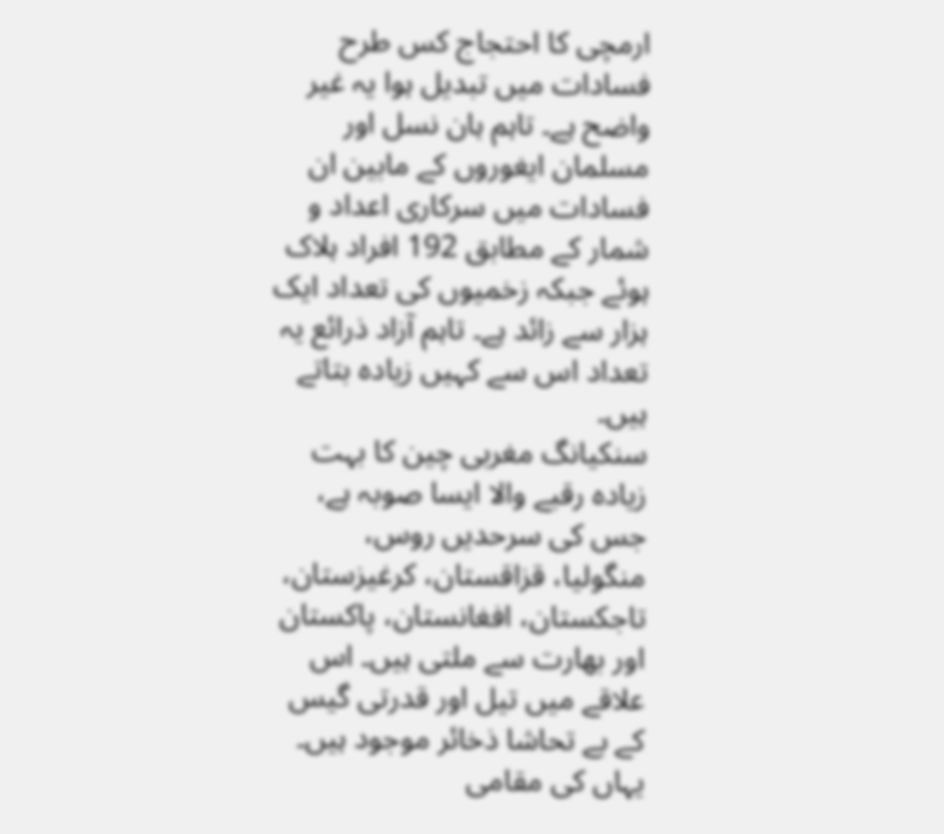ارمچی کا احتجاج کس طرح فسادات میں تبدیل ہوا یہ غیر واضح ہے۔ تاہم ہان نسل اور مسلمان ایغوروں کے مابین ان فسادات میں سرکاری اعداد و شمار کے مطابق 192 افراد ہلاک ہوئے جبکہ زخمیوں کی تعداد ایک ہزار سے زائد ہے۔ تاہم آزاد ذرائع یہ تعداد اس سے کہیں زیادہ بتاتے ہیں۔
سنکیانگ مغربی چین کا بہت زیادہ رقبے والا ایسا صوبہ ہے، جس کی سرحدیں روس، منگولیا، قزاقستان، کرغیزستان، تاجکستان، افغانستان، پاکستان اور بھارت سے ملتی ہیں۔ اس علاقے میں تیل اور قدرتی گیس کے بے تحاشا ذخائر موجود ہیں۔ یہاں کی مقامی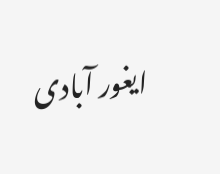ایغور آبادی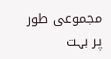مجموعی طور پر بہت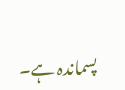پسماندہ ہے۔